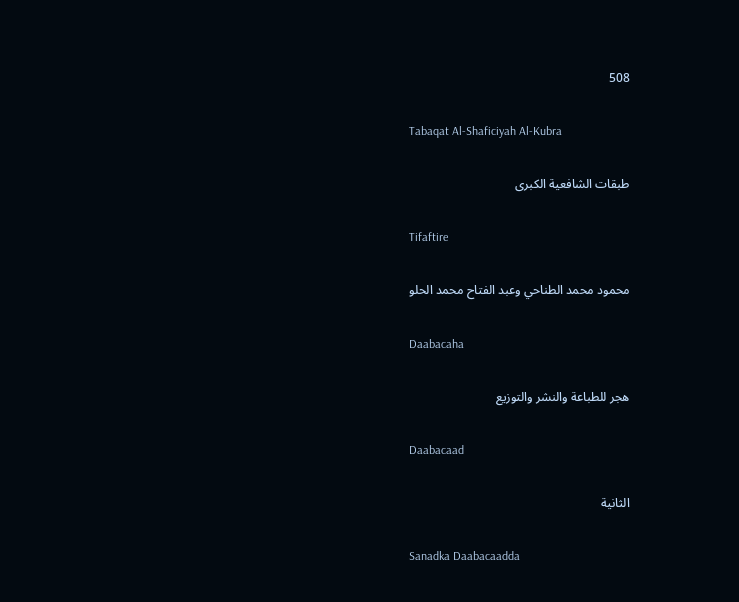508

Tabaqat Al-Shaficiyah Al-Kubra

طبقات الشافعية الكبرى

Tifaftire

محمود محمد الطناحي وعبد الفتاح محمد الحلو

Daabacaha

هجر للطباعة والنشر والتوزيع

Daabacaad

الثانية

Sanadka Daabacaadda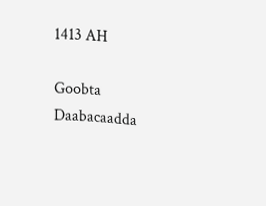1413 AH

Goobta Daabacaadda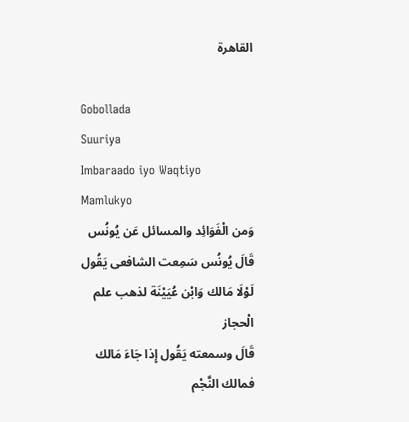القاهرة

Gobollada
Suuriya
Imbaraado iyo Waqtiyo
Mamlukyo
وَمن الْفَوَائِد والمسائل عَن يُونُس
قَالَ يُونُس سَمِعت الشافعى يَقُول لَوْلَا مَالك وَابْن عُيَيْنَة لذهب علم الْحجاز
قَالَ وسمعته يَقُول إِذا جَاءَ مَالك فمالك النَّجْم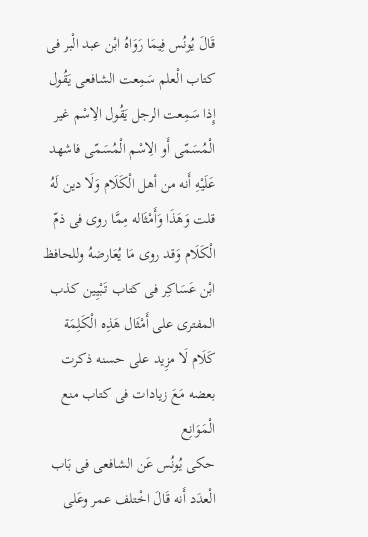قَالَ يُونُس فِيمَا رَوَاهُ ابْن عبد الْبر فى كتاب الْعلم سَمِعت الشافعى يَقُول إِذا سَمِعت الرجل يَقُول الِاسْم غير الْمُسَمّى أَو الِاسْم الْمُسَمّى فاشهد عَلَيْهِ أَنه من أهل الْكَلَام وَلَا دين لَهُ
قلت وَهَذَا وَأَمْثَاله مِمَّا روى فى ذمّ الْكَلَام وَقد روى مَا يُعَارضهُ وللحافظ ابْن عَسَاكِر فى كتاب تَبْيِين كذب المفترى على أَمْثَال هَذِه الْكَلِمَة كَلَام لَا مزِيد على حسنه ذكرت بعضه مَعَ زيادات فى كتاب منع الْمَوَانِع
حكى يُونُس عَن الشافعى فى بَاب الْعدَد أَنه قَالَ اخْتلف عمر وعَلى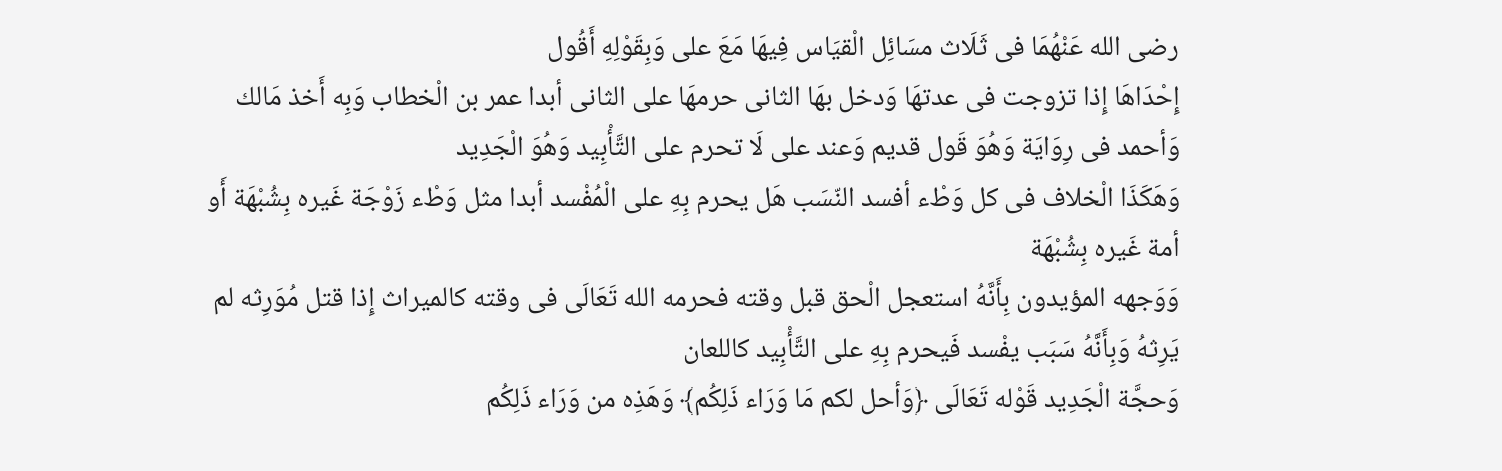رضى الله عَنْهُمَا فى ثَلَاث مسَائِل الْقيَاس فِيهَا مَعَ على وَبِقَوْلِهِ أَقُول
إِحْدَاهَا إِذا تزوجت فى عدتهَا وَدخل بهَا الثانى حرمهَا على الثانى أبدا عمر بن الْخطاب وَبِه أَخذ مَالك وَأحمد فى رِوَايَة وَهُوَ قَول قديم وَعند على لَا تحرم على التَّأْبِيد وَهُوَ الْجَدِيد
وَهَكَذَا الْخلاف فى كل وَطْء أفسد النّسَب هَل يحرم بِهِ على الْمُفْسد أبدا مثل وَطْء زَوْجَة غَيره بِشُبْهَة أَو أمة غَيره بِشُبْهَة
وَوَجهه المؤيدون بِأَنَّهُ استعجل الْحق قبل وقته فحرمه الله تَعَالَى فى وقته كالميراث إِذا قتل مُوَرِثه لم يَرِثهُ وَبِأَنَّهُ سَبَب يفْسد فَيحرم بِهِ على التَّأْبِيد كاللعان
وَحجَّة الْجَدِيد قَوْله تَعَالَى ﴿وَأحل لكم مَا وَرَاء ذَلِكُم﴾ وَهَذِه من وَرَاء ذَلِكُم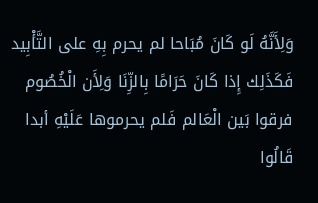وَلِأَنَّهُ لَو كَانَ مُبَاحا لم يحرم بِهِ على التَّأْبِيد فَكَذَلِك إِذا كَانَ حَرَامًا بِالزِّنَا وَلِأَن الْخُصُوم فرقوا بَين الْعَالم فَلم يحرموها عَلَيْهِ أبدا قَالُوا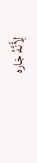لِأَنَّهُ جَاره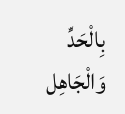بِالْحَدِّ وَالْجَاهِل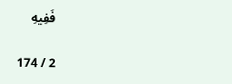فَفِيهِ

2 / 174